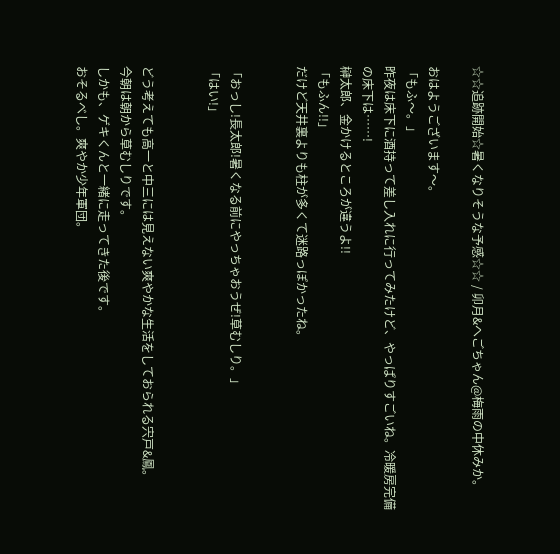☆☆追跡開始☆暑くなりそうな予感☆☆ / 卯月&へごちゃん@梅雨の中休みか。

おはようございます〜。
「もふ〜。」
昨夜は床下に酒持って差し入れに行ってみたけど、やっぱりすごいね。冷暖房完備の床下は……!
榊太郎、金かけるところが違うよ!!
「もふん!!」
だけど天井裏よりも柱が多くて迷路っぽかったね。


「おっし!長太郎!暑くなる前にやっちゃおうぜ!草むしり。」
「はい!」


どう考えても高一と中三には見えない爽やかな生活をしておられる宍戸&鳳。
今朝は朝から草むしりです。
しかも、ゲキくんと一緒に走ってきた後です。
おそるべし。爽やか少年軍団。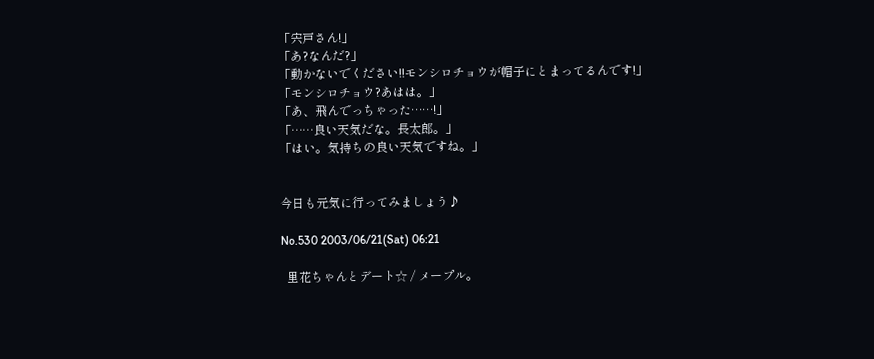「宍戸さん!」
「あ?なんだ?」
「動かないでください!!モンシロチョウが帽子にとまってるんです!」
「モンシロチョウ?あはは。」
「あ、飛んでっちゃった……!」
「……良い天気だな。長太郎。」
「はい。気持ちの良い天気ですね。」


今日も元気に行ってみましょう♪

No.530 2003/06/21(Sat) 06:21

  里花ちゃんとデート☆ / メープル。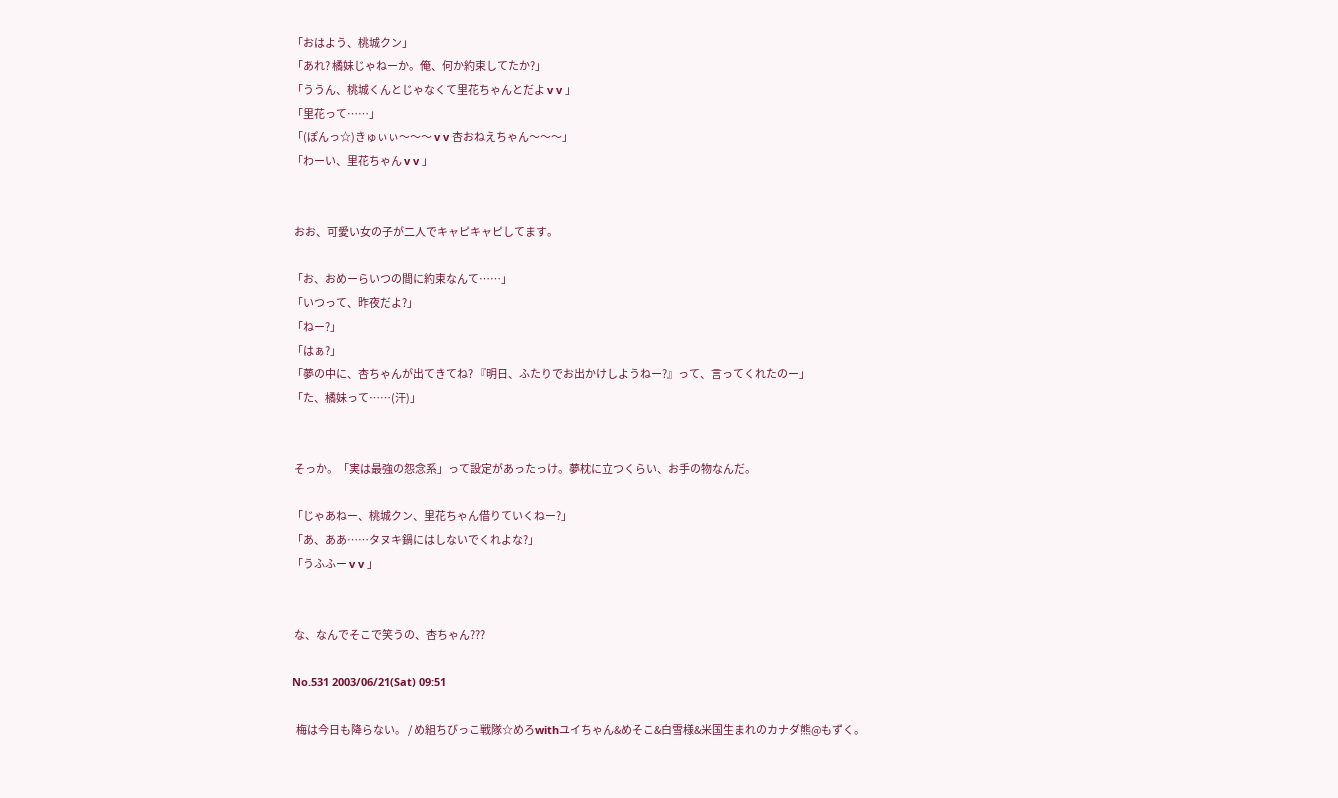「おはよう、桃城クン」
「あれ? 橘妹じゃねーか。俺、何か約束してたか?」
「ううん、桃城くんとじゃなくて里花ちゃんとだよ v v 」
「里花って……」
「(ぽんっ☆)きゅぃぃ〜〜〜 v v 杏おねえちゃん〜〜〜」
「わーい、里花ちゃん v v 」


 おお、可愛い女の子が二人でキャピキャピしてます。

「お、おめーらいつの間に約束なんて……」
「いつって、昨夜だよ?」
「ねー?」
「はぁ?」
「夢の中に、杏ちゃんが出てきてね? 『明日、ふたりでお出かけしようねー?』って、言ってくれたのー」
「た、橘妹って……(汗)」


 そっか。「実は最強の怨念系」って設定があったっけ。夢枕に立つくらい、お手の物なんだ。

「じゃあねー、桃城クン、里花ちゃん借りていくねー?」
「あ、ああ……タヌキ鍋にはしないでくれよな?」
「うふふー v v 」


 な、なんでそこで笑うの、杏ちゃん???

No.531 2003/06/21(Sat) 09:51

  梅は今日も降らない。 / め組ちびっこ戦隊☆めろwithユイちゃん&めそこ&白雪様&米国生まれのカナダ熊@もずく。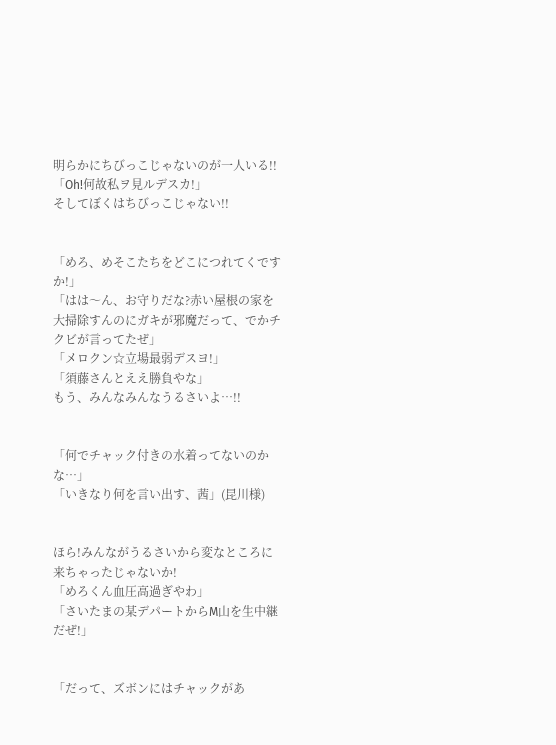明らかにちびっこじゃないのが一人いる!!
「Oh!何故私ヲ見ルデスカ!」
そしてぼくはちびっこじゃない!!


「めろ、めそこたちをどこにつれてくですか!」
「はは〜ん、お守りだな?赤い屋根の家を大掃除すんのにガキが邪魔だって、でかチクビが言ってたぜ」
「メロクン☆立場最弱デスヨ!」
「須藤さんとええ勝負やな」
もう、みんなみんなうるさいよ…!!


「何でチャック付きの水着ってないのかな…」
「いきなり何を言い出す、茜」(昆川様)


ほら!みんながうるさいから変なところに来ちゃったじゃないか!
「めろくん血圧高過ぎやわ」
「さいたまの某デパートからM山を生中継だぜ!」


「だって、ズボンにはチャックがあ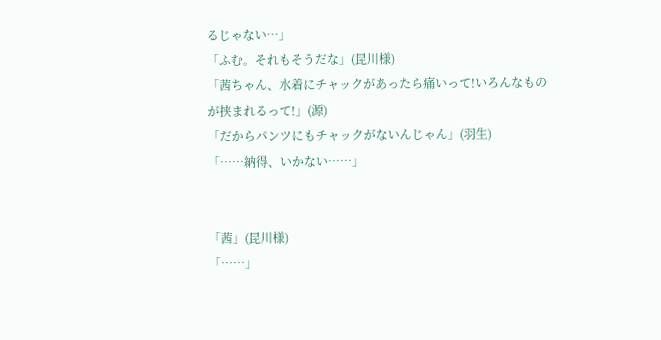るじゃない…」
「ふむ。それもそうだな」(昆川様)
「茜ちゃん、水着にチャックがあったら痛いって!いろんなものが挟まれるって!」(源)
「だからパンツにもチャックがないんじゃん」(羽生)
「……納得、いかない……」


「茜」(昆川様)
「……」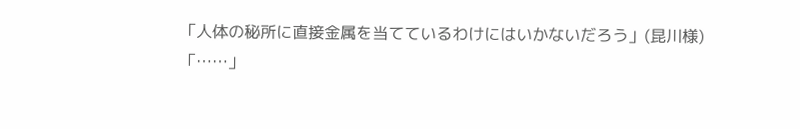「人体の秘所に直接金属を当てているわけにはいかないだろう」(昆川様)
「……」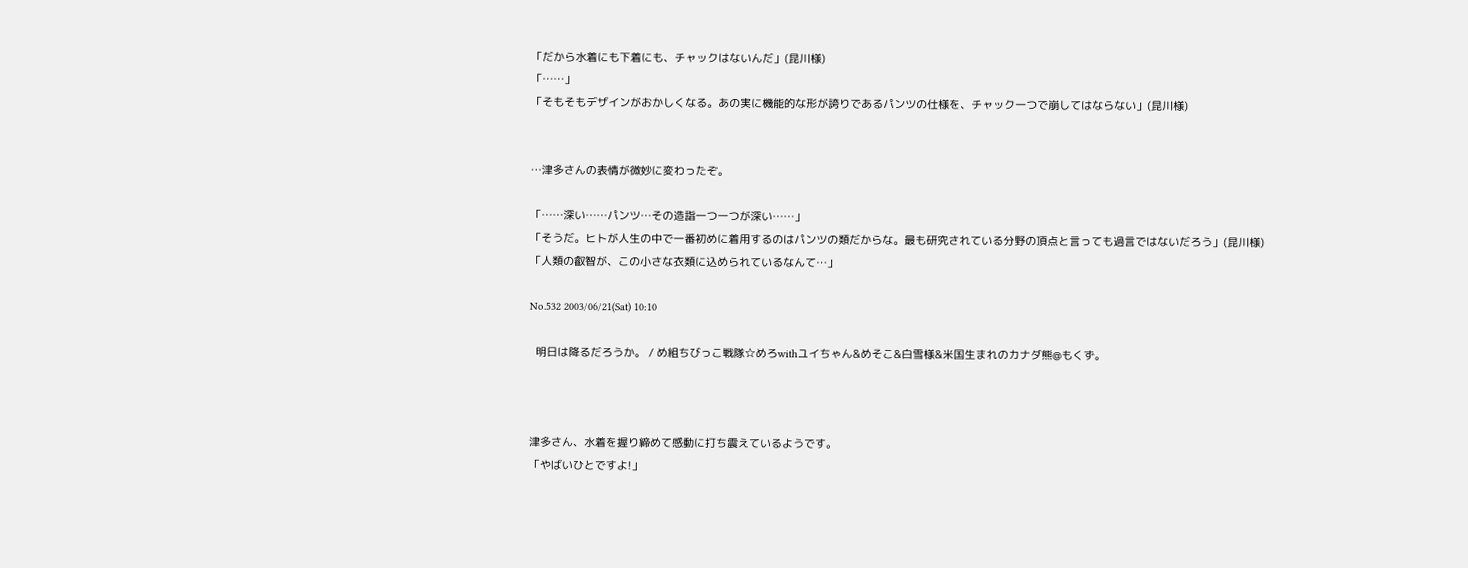「だから水着にも下着にも、チャックはないんだ」(昆川様)
「……」
「そもそもデザインがおかしくなる。あの実に機能的な形が誇りであるパンツの仕様を、チャック一つで崩してはならない」(昆川様)


…津多さんの表情が微妙に変わったぞ。

「……深い……パンツ…その造詣一つ一つが深い……」
「そうだ。ヒトが人生の中で一番初めに着用するのはパンツの類だからな。最も研究されている分野の頂点と言っても過言ではないだろう」(昆川様)
「人類の叡智が、この小さな衣類に込められているなんて…」

No.532 2003/06/21(Sat) 10:10

  明日は降るだろうか。 / め組ちびっこ戦隊☆めろwithユイちゃん&めそこ&白雪様&米国生まれのカナダ熊@もくず。



津多さん、水着を握り締めて感動に打ち震えているようです。
「やばいひとですよ!」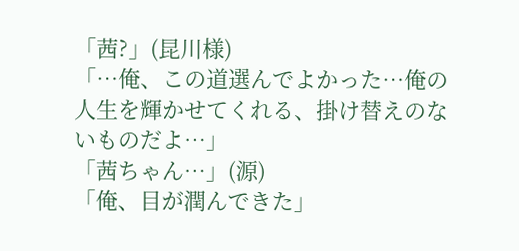「茜?」(昆川様)
「…俺、この道選んでよかった…俺の人生を輝かせてくれる、掛け替えのないものだよ…」
「茜ちゃん…」(源)
「俺、目が潤んできた」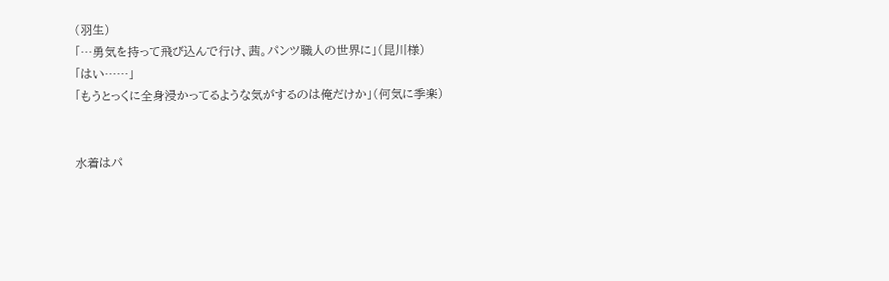(羽生)
「…勇気を持って飛び込んで行け、茜。パンツ職人の世界に」(昆川様)
「はい……」
「もうとっくに全身浸かってるような気がするのは俺だけか」(何気に季楽)


水着はパ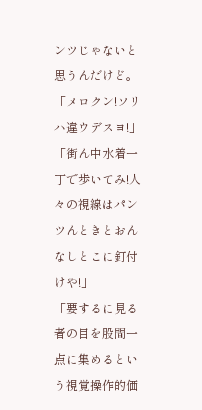ンツじゃないと思うんだけど。
「メロクン!ソリハ違ウデスヨ!」
「街ん中水着一丁で歩いてみ!人々の視線はパンツんときとおんなしとこに釘付けや!」
「要するに見る者の目を股間一点に集めるという視覚操作的価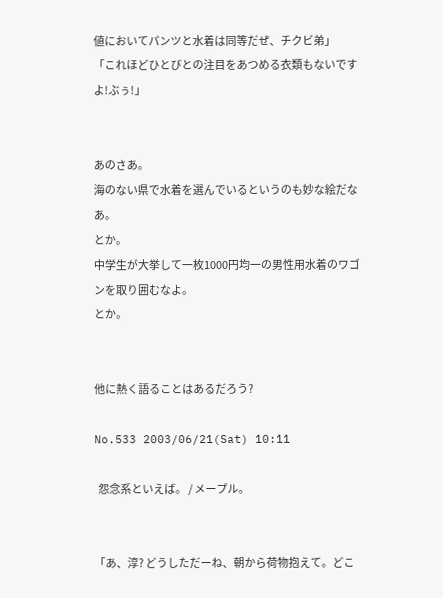値においてパンツと水着は同等だぜ、チクビ弟」
「これほどひとびとの注目をあつめる衣類もないですよ!ぶぅ!」


あのさあ。
海のない県で水着を選んでいるというのも妙な絵だなあ。
とか。
中学生が大挙して一枚1000円均一の男性用水着のワゴンを取り囲むなよ。
とか。


他に熱く語ることはあるだろう?

No.533 2003/06/21(Sat) 10:11

  怨念系といえば。 / メープル。


「あ、淳? どうしただーね、朝から荷物抱えて。どこ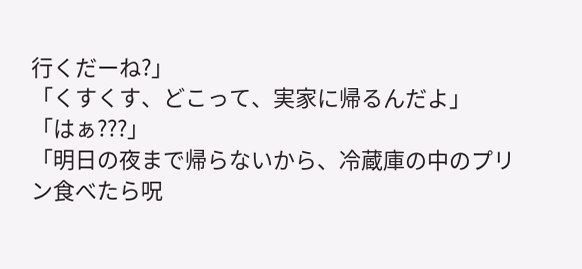行くだーね?」
「くすくす、どこって、実家に帰るんだよ」
「はぁ???」
「明日の夜まで帰らないから、冷蔵庫の中のプリン食べたら呪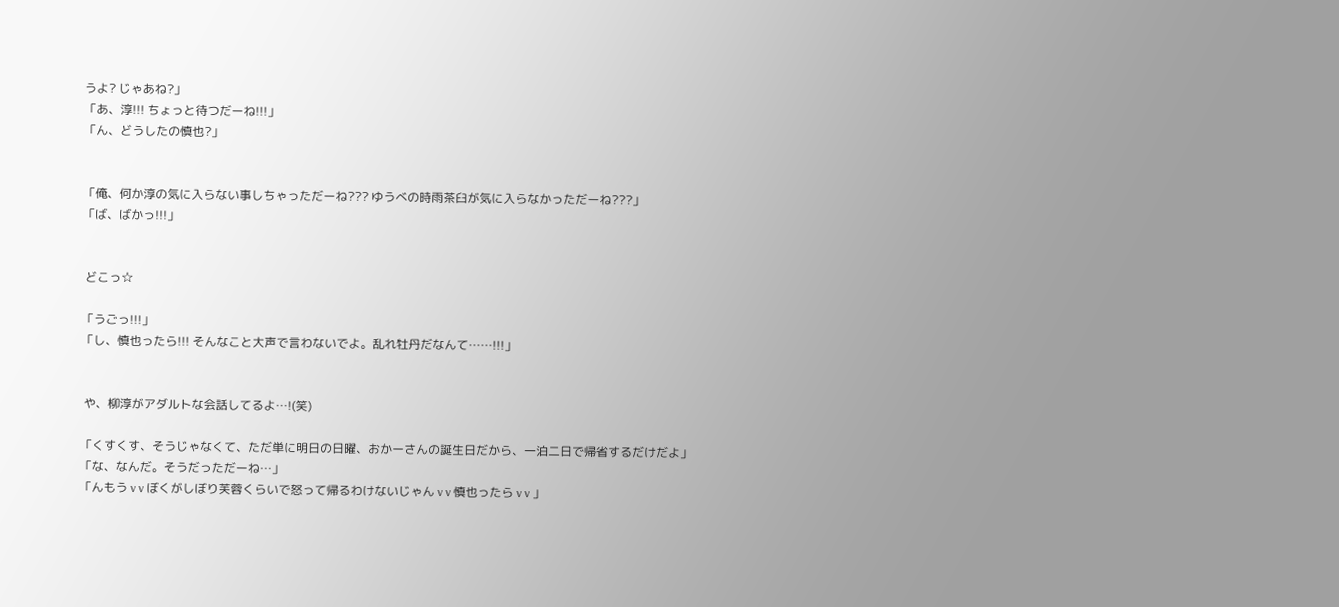うよ? じゃあね?」
「あ、淳!!! ちょっと待つだーね!!!」
「ん、どうしたの慎也?」


「俺、何か淳の気に入らない事しちゃっただーね??? ゆうべの時雨茶臼が気に入らなかっただーね???」
「ば、ばかっ!!!」


 どこっ☆

「うごっ!!!」
「し、慎也ったら!!! そんなこと大声で言わないでよ。乱れ牡丹だなんて……!!!」


 や、柳淳がアダルトな会話してるよ…!(笑)

「くすくす、そうじゃなくて、ただ単に明日の日曜、おかーさんの誕生日だから、一泊二日で帰省するだけだよ」
「な、なんだ。そうだっただーね…」
「んもう v v ぼくがしぼり芙蓉くらいで怒って帰るわけないじゃん v v 慎也ったら v v 」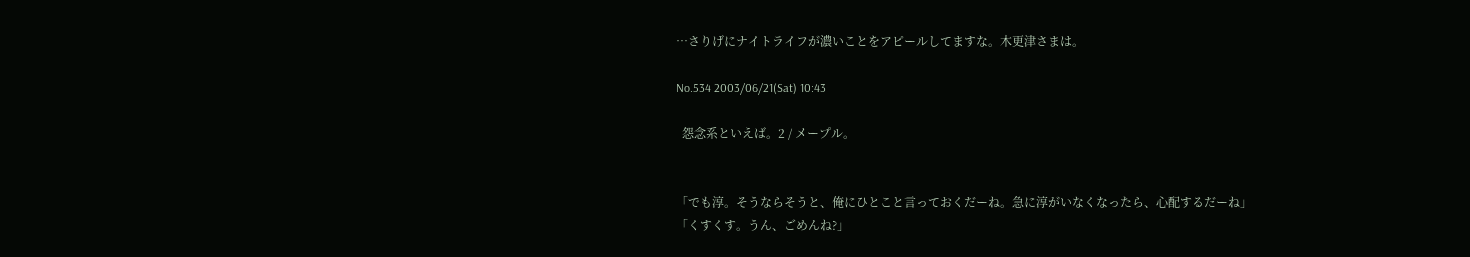…さりげにナイトライフが濃いことをアピールしてますな。木更津さまは。

No.534 2003/06/21(Sat) 10:43

  怨念系といえば。2 / メープル。


「でも淳。そうならそうと、俺にひとこと言っておくだーね。急に淳がいなくなったら、心配するだーね」
「くすくす。うん、ごめんね?」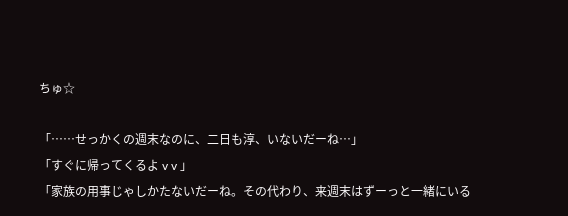ちゅ☆

「……せっかくの週末なのに、二日も淳、いないだーね…」
「すぐに帰ってくるよ v v 」
「家族の用事じゃしかたないだーね。その代わり、来週末はずーっと一緒にいる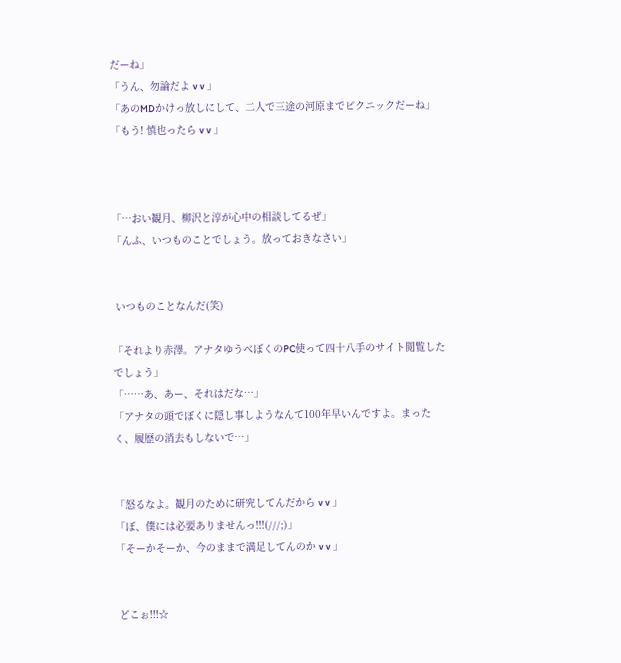だーね」
「うん、勿論だよ v v 」
「あのMDかけっ放しにして、二人で三途の河原までピクニックだーね」
「もう! 慎也ったら v v 」



「…おい観月、柳沢と淳が心中の相談してるぜ」
「んふ、いつものことでしょう。放っておきなさい」


 いつものことなんだ(笑)

「それより赤澤。アナタゆうべぼくのPC使って四十八手のサイト閲覧したでしょう」
「……あ、あー、それはだな…」
「アナタの頭でぼくに隠し事しようなんて100年早いんですよ。まったく、履歴の消去もしないで…」


「怒るなよ。観月のために研究してんだから v v 」
「ぼ、僕には必要ありませんっ!!!(///;)」
「そーかそーか、今のままで満足してんのか v v 」


 どこぉ!!!☆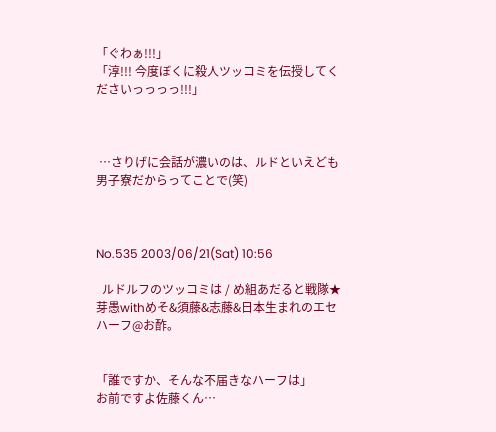「ぐわぁ!!!」
「淳!!! 今度ぼくに殺人ツッコミを伝授してくださいっっっっ!!!」



 …さりげに会話が濃いのは、ルドといえども男子寮だからってことで(笑)



No.535 2003/06/21(Sat) 10:56

  ルドルフのツッコミは / め組あだると戦隊★芽愚withめそ&須藤&志藤&日本生まれのエセハーフ@お酢。


「誰ですか、そんな不届きなハーフは」
お前ですよ佐藤くん…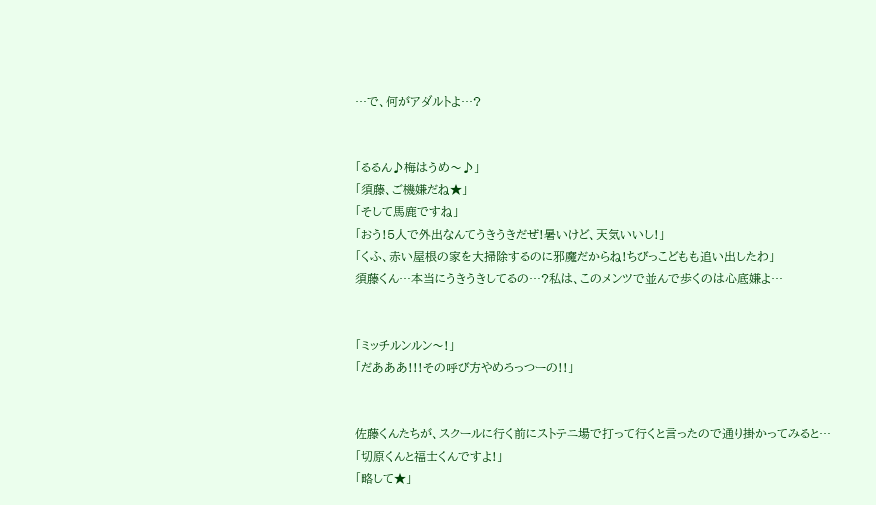…で、何がアダルトよ…?


「るるん♪梅はうめ〜♪」
「須藤、ご機嫌だね★」
「そして馬鹿ですね」
「おう!5人で外出なんてうきうきだぜ!暑いけど、天気いいし!」
「くふ、赤い屋根の家を大掃除するのに邪魔だからね!ちびっこどもも追い出したわ」
須藤くん…本当にうきうきしてるの…?私は、このメンツで並んで歩くのは心底嫌よ…


「ミッチルンルン〜!」
「だあああ!!!その呼び方やめろっつーの!!」


佐藤くんたちが、スクールに行く前にストテニ場で打って行くと言ったので通り掛かってみると…
「切原くんと福士くんですよ!」
「略して★」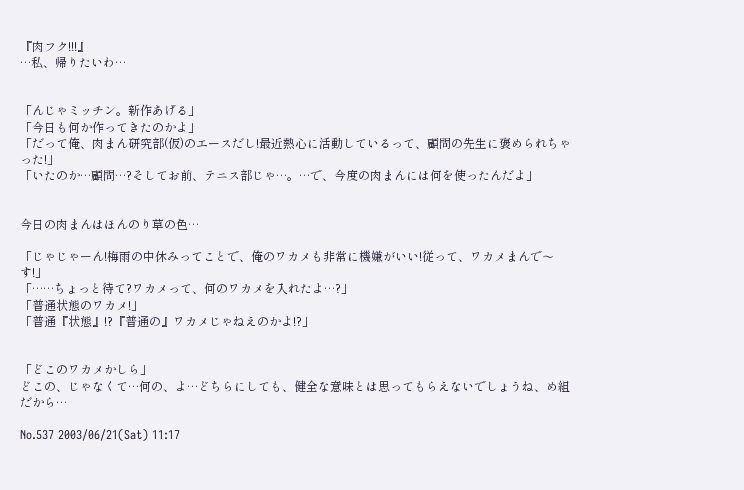『肉フク!!!』
…私、帰りたいわ…


「んじゃミッチン。新作あげる」
「今日も何か作ってきたのかよ」
「だって俺、肉まん研究部(仮)のエースだし!最近熱心に活動しているって、顧問の先生に褒められちゃった!」
「いたのか…顧問…?そしてお前、テニス部じゃ…。…で、今度の肉まんには何を使ったんだよ」


今日の肉まんはほんのり草の色…

「じゃじゃーん!梅雨の中休みってことで、俺のワカメも非常に機嫌がいい!従って、ワカメまんで〜す!」
「……ちょっと待て?ワカメって、何のワカメを入れたよ…?」
「普通状態のワカメ!」
「普通『状態』!?『普通の』ワカメじゃねえのかよ!?」


「どこのワカメかしら」
どこの、じゃなくて…何の、よ…どちらにしても、健全な意味とは思ってもらえないでしょうね、め組だから…

No.537 2003/06/21(Sat) 11:17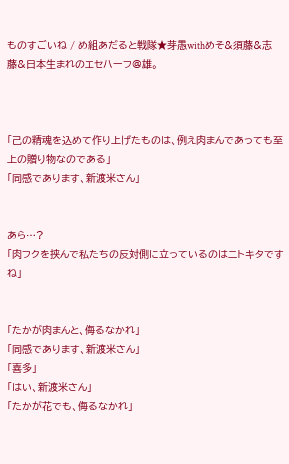ものすごいね / め組あだると戦隊★芽愚withめそ&須藤&志藤&日本生まれのエセハーフ@雄。



「己の精魂を込めて作り上げたものは、例え肉まんであっても至上の贈り物なのである」
「同感であります、新渡米さん」


あら…?
「肉フクを挟んで私たちの反対側に立っているのはニトキタですね」


「たかが肉まんと、侮るなかれ」
「同感であります、新渡米さん」
「喜多」
「はい、新渡米さん」
「たかが花でも、侮るなかれ」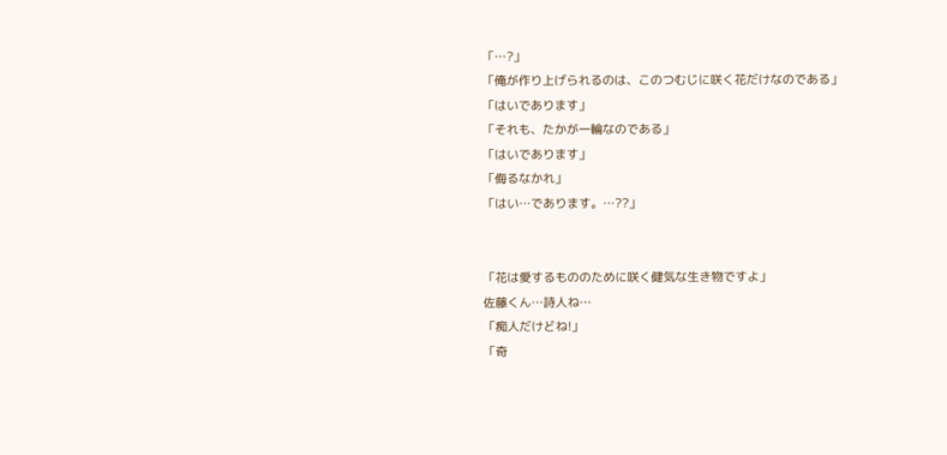「…?」
「俺が作り上げられるのは、このつむじに咲く花だけなのである」
「はいであります」
「それも、たかが一輪なのである」
「はいであります」
「侮るなかれ」
「はい…であります。…??」


「花は愛するもののために咲く健気な生き物ですよ」
佐藤くん…詩人ね…
「痴人だけどね!」
「奇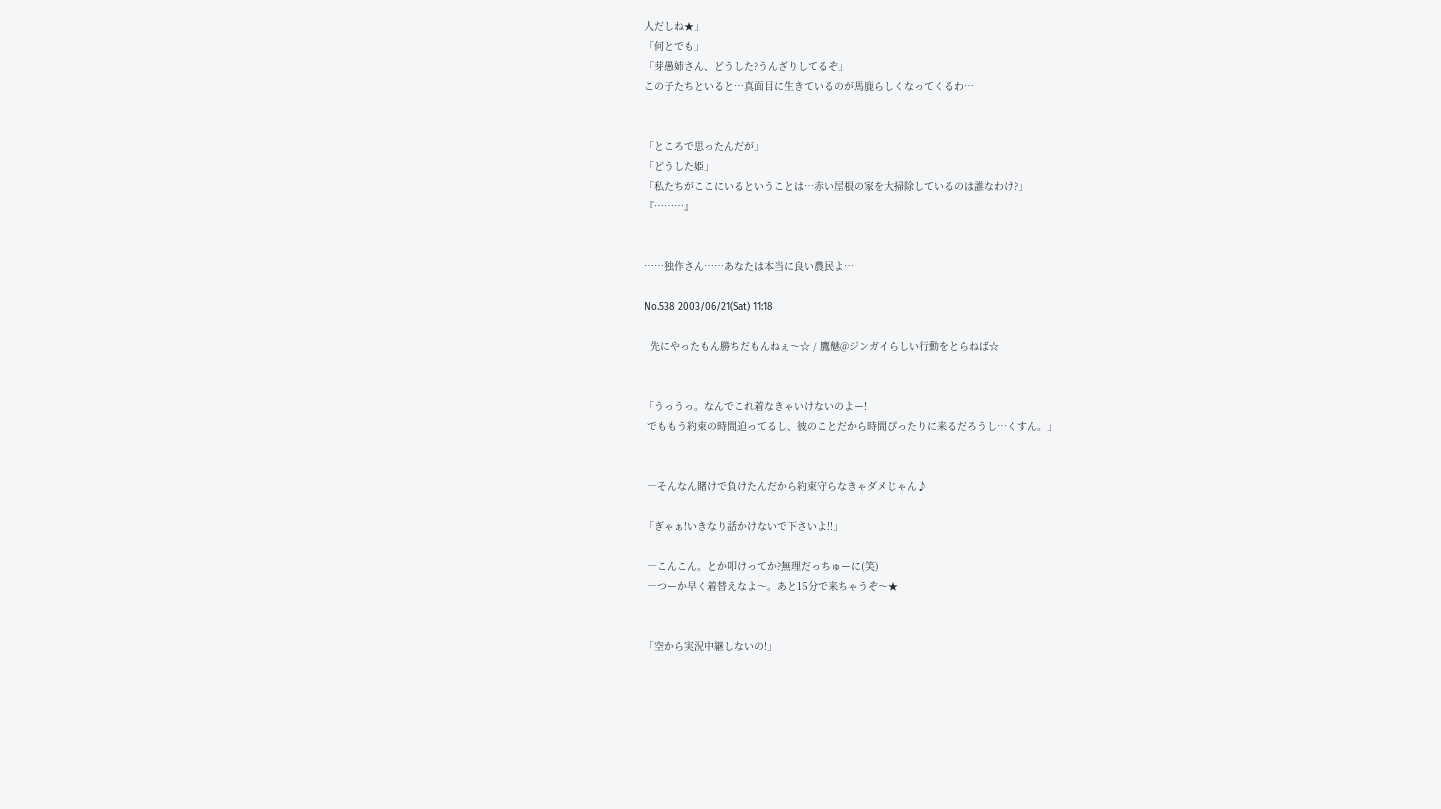人だしね★」
「何とでも」
「芽愚姉さん、どうした?うんざりしてるぞ」
この子たちといると…真面目に生きているのが馬鹿らしくなってくるわ…


「ところで思ったんだが」
「どうした姫」
「私たちがここにいるということは…赤い屋根の家を大掃除しているのは誰なわけ?」
『………』


……独作さん……あなたは本当に良い農民よ…

No.538 2003/06/21(Sat) 11:18

  先にやったもん勝ちだもんねぇ〜☆ / 鷹魅@ジンガイらしい行動をとらねば☆


「うっうっ。なんでこれ着なきゃいけないのよー!
 でももう約束の時間迫ってるし、彼のことだから時間ぴったりに来るだろうし…くすん。」


 ―そんなん賭けで負けたんだから約束守らなきゃダメじゃん♪

「ぎゃぁ!いきなり話かけないで下さいよ!!」

 ―こんこん。とか叩けってか?無理だっちゅーに(笑)
 ―つーか早く着替えなよ〜。あと15分で来ちゃうぞ〜★


「空から実況中継しないの!」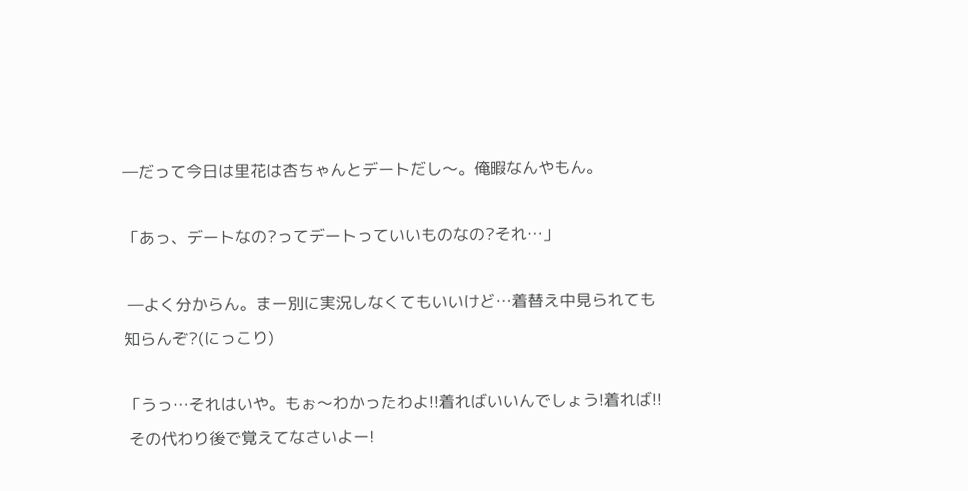―だって今日は里花は杏ちゃんとデートだし〜。俺暇なんやもん。

「あっ、デートなの?ってデートっていいものなの?それ…」

 ―よく分からん。まー別に実況しなくてもいいけど…着替え中見られても知らんぞ?(にっこり)

「うっ…それはいや。もぉ〜わかったわよ!!着ればいいんでしょう!着れば!!
 その代わり後で覚えてなさいよー!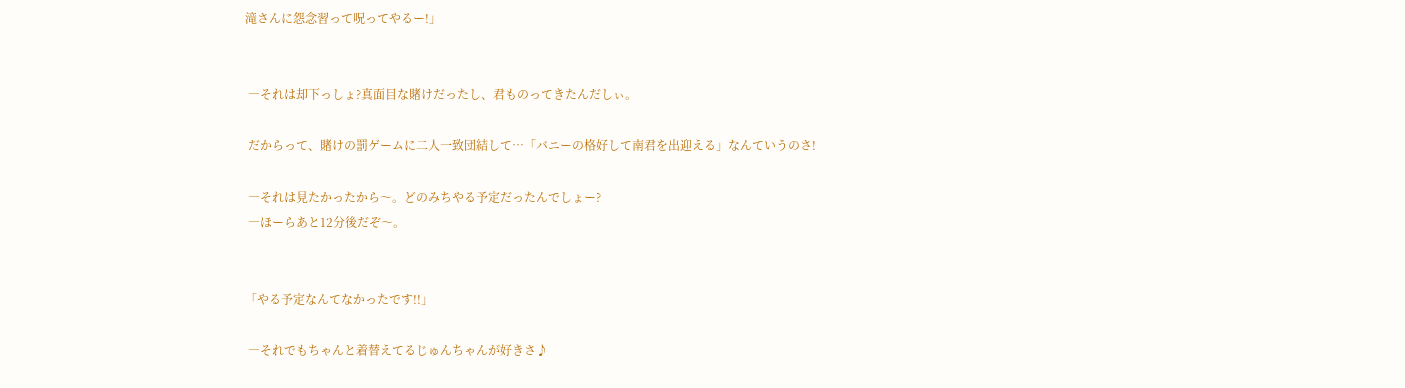滝さんに怨念習って呪ってやるー!」


 ―それは却下っしょ?真面目な賭けだったし、君ものってきたんだしぃ。

 だからって、賭けの罰ゲームに二人一致団結して…「バニーの格好して南君を出迎える」なんていうのさ!

 ―それは見たかったから〜。どのみちやる予定だったんでしょー?
 ―ほーらあと12分後だぞ〜。


「やる予定なんてなかったです!!」

 ―それでもちゃんと着替えてるじゅんちゃんが好きさ♪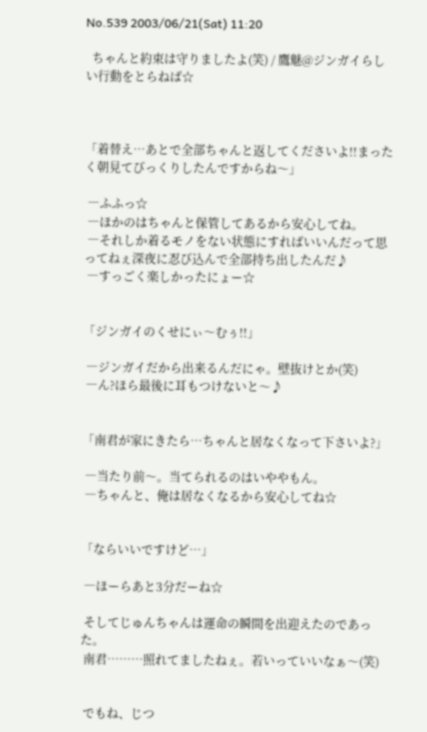No.539 2003/06/21(Sat) 11:20

  ちゃんと約束は守りましたよ(笑) / 鷹魅@ジンガイらしい行動をとらねば☆



「着替え…あとで全部ちゃんと返してくださいよ!!まったく朝見てびっくりしたんですからね〜」

 ―ふふっ☆
 ―ほかのはちゃんと保管してあるから安心してね。
 ―それしか着るモノをない状態にすればいいんだって思ってねぇ深夜に忍び込んで全部持ち出したんだ♪
 ―すっごく楽しかったにょー☆


「ジンガイのくせにぃ〜むぅ!!」

 ―ジンガイだから出来るんだにゃ。壁抜けとか(笑)
 ―ん?ほら最後に耳もつけないと〜♪


「南君が家にきたら…ちゃんと居なくなって下さいよ?」

 ―当たり前〜。当てられるのはいややもん。
 ―ちゃんと、俺は居なくなるから安心してね☆


「ならいいですけど…」

 ―ほーらあと3分だーね☆

 そしてじゅんちゃんは運命の瞬間を出迎えたのであった。
 南君………照れてましたねぇ。若いっていいなぁ〜(笑)


 でもね、じつ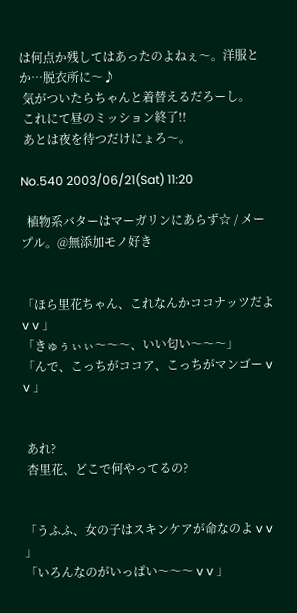は何点か残してはあったのよねぇ〜。洋服とか…脱衣所に〜♪
 気がついたらちゃんと着替えるだろーし。
 これにて昼のミッション終了!!
 あとは夜を待つだけにょろ〜。

No.540 2003/06/21(Sat) 11:20

  植物系バターはマーガリンにあらず☆ / メープル。@無添加モノ好き


「ほら里花ちゃん、これなんかココナッツだよ v v 」
「きゅぅぃぃ〜〜〜、いい匂い〜〜〜」
「んで、こっちがココア、こっちがマンゴー v v 」


 あれ?
 杏里花、どこで何やってるの?


「うふふ、女の子はスキンケアが命なのよ v v 」
「いろんなのがいっぱい〜〜〜 v v 」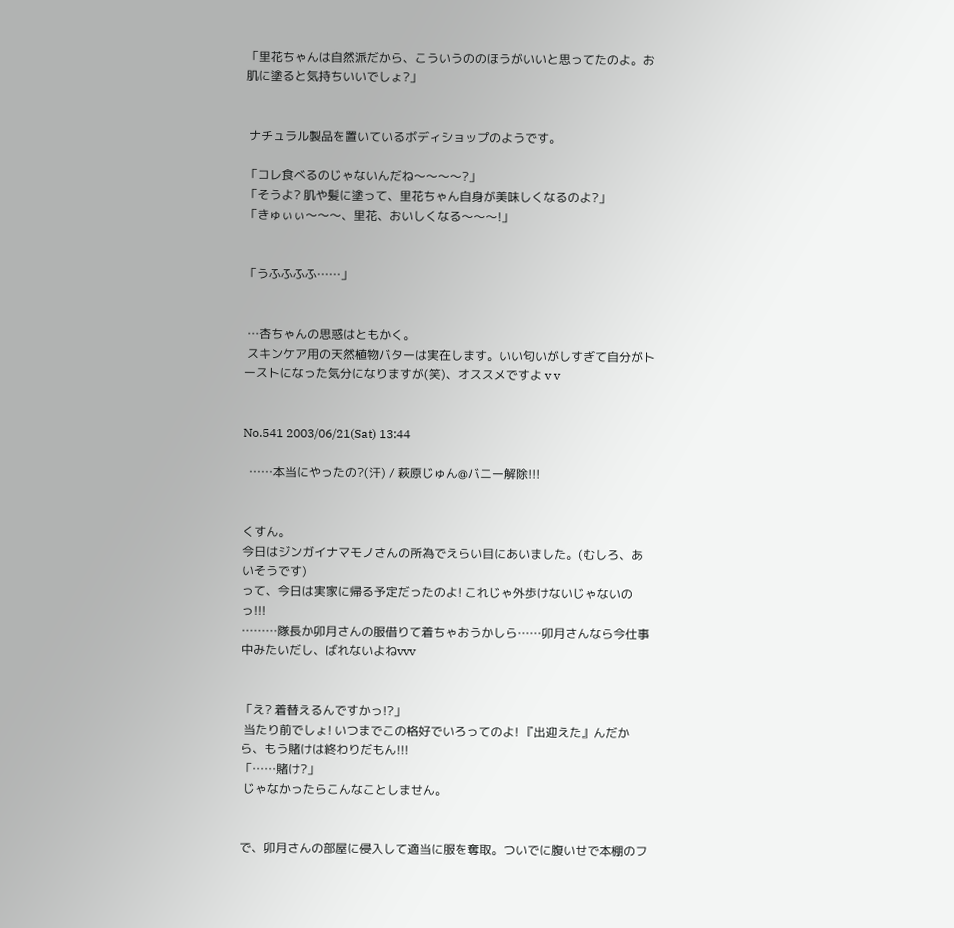「里花ちゃんは自然派だから、こういうののほうがいいと思ってたのよ。お肌に塗ると気持ちいいでしょ?」


 ナチュラル製品を置いているボディショップのようです。

「コレ食べるのじゃないんだね〜〜〜〜?」
「そうよ? 肌や髪に塗って、里花ちゃん自身が美味しくなるのよ?」
「きゅぃぃ〜〜〜、里花、おいしくなる〜〜〜!」


「うふふふふ……」


 …杏ちゃんの思惑はともかく。
 スキンケア用の天然植物バターは実在します。いい匂いがしすぎて自分がトーストになった気分になりますが(笑)、オススメですよ v v


No.541 2003/06/21(Sat) 13:44

  ……本当にやったの?(汗) / 萩原じゅん@バニー解除!!!


くすん。
今日はジンガイナマモノさんの所為でえらい目にあいました。(むしろ、あいそうです)
って、今日は実家に帰る予定だったのよ! これじゃ外歩けないじゃないのっ!!!
………隊長か卯月さんの服借りて着ちゃおうかしら……卯月さんなら今仕事中みたいだし、ばれないよねvvv


「え? 着替えるんですかっ!?」
 当たり前でしょ! いつまでこの格好でいろってのよ! 『出迎えた』んだから、もう賭けは終わりだもん!!!
「……賭け?」
 じゃなかったらこんなことしません。


で、卯月さんの部屋に侵入して適当に服を奪取。ついでに腹いせで本棚のフ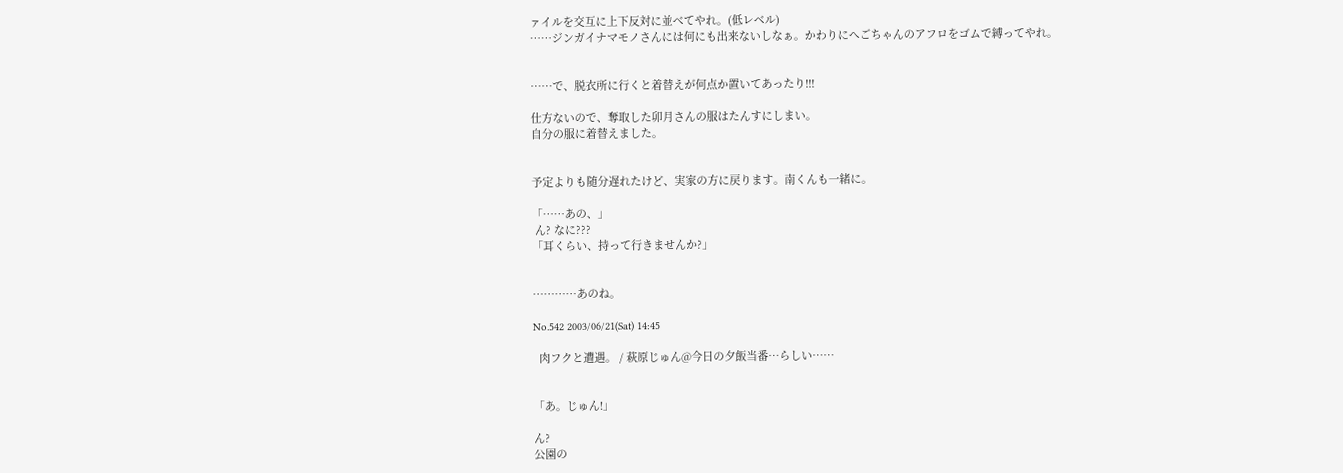ァイルを交互に上下反対に並べてやれ。(低レベル)
……ジンガイナマモノさんには何にも出来ないしなぁ。かわりにへごちゃんのアフロをゴムで縛ってやれ。


……で、脱衣所に行くと着替えが何点か置いてあったり!!!

仕方ないので、奪取した卯月さんの服はたんすにしまい。
自分の服に着替えました。


予定よりも随分遅れたけど、実家の方に戻ります。南くんも一緒に。

「……あの、」
 ん? なに???
「耳くらい、持って行きませんか?」


…………あのね。

No.542 2003/06/21(Sat) 14:45

  肉フクと遭遇。 / 萩原じゅん@今日の夕飯当番…らしい……


「あ。じゅん!」

ん?
公園の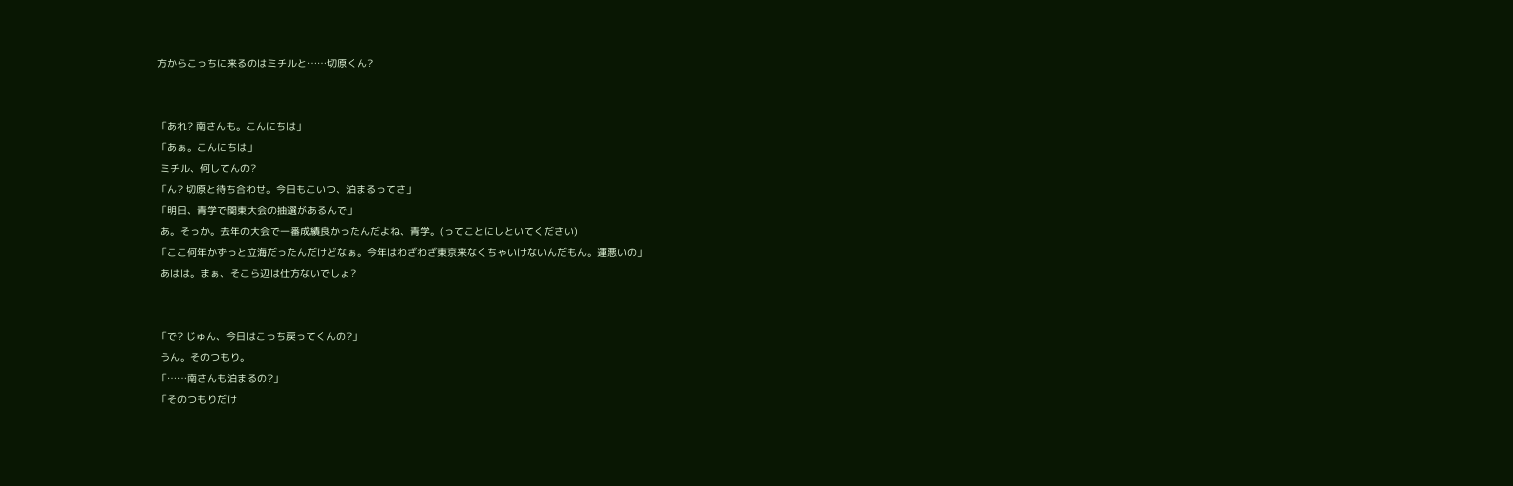方からこっちに来るのはミチルと……切原くん?


「あれ? 南さんも。こんにちは」
「あぁ。こんにちは」
 ミチル、何してんの?
「ん? 切原と待ち合わせ。今日もこいつ、泊まるってさ」
「明日、青学で関東大会の抽選があるんで」
 あ。そっか。去年の大会で一番成績良かったんだよね、青学。(ってことにしといてください)
「ここ何年かずっと立海だったんだけどなぁ。今年はわざわざ東京来なくちゃいけないんだもん。運悪いの」
 あはは。まぁ、そこら辺は仕方ないでしょ?


「で? じゅん、今日はこっち戻ってくんの?」
 うん。そのつもり。
「……南さんも泊まるの?」
「そのつもりだけ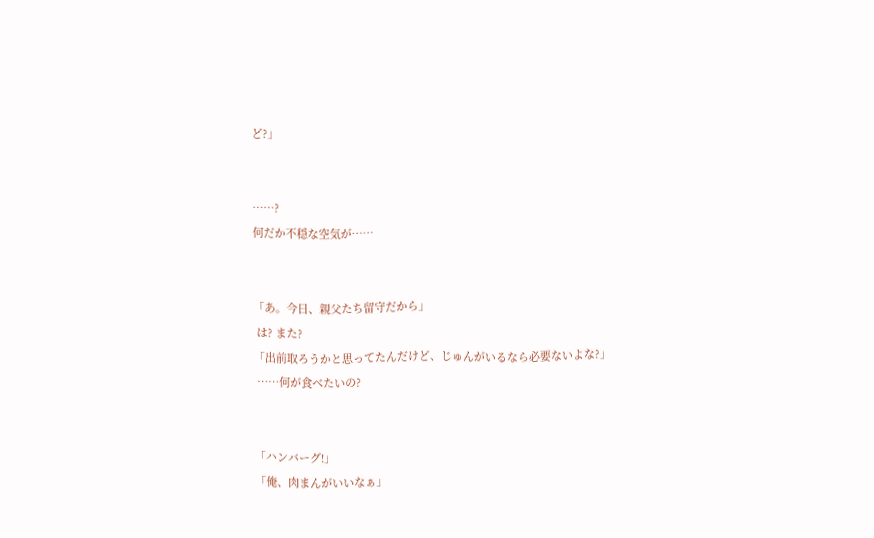ど?」


……?
何だか不穏な空気が……


「あ。今日、親父たち留守だから」
 は? また?
「出前取ろうかと思ってたんだけど、じゅんがいるなら必要ないよな?」
 ……何が食べたいの?


「ハンバーグ!」
「俺、肉まんがいいなぁ」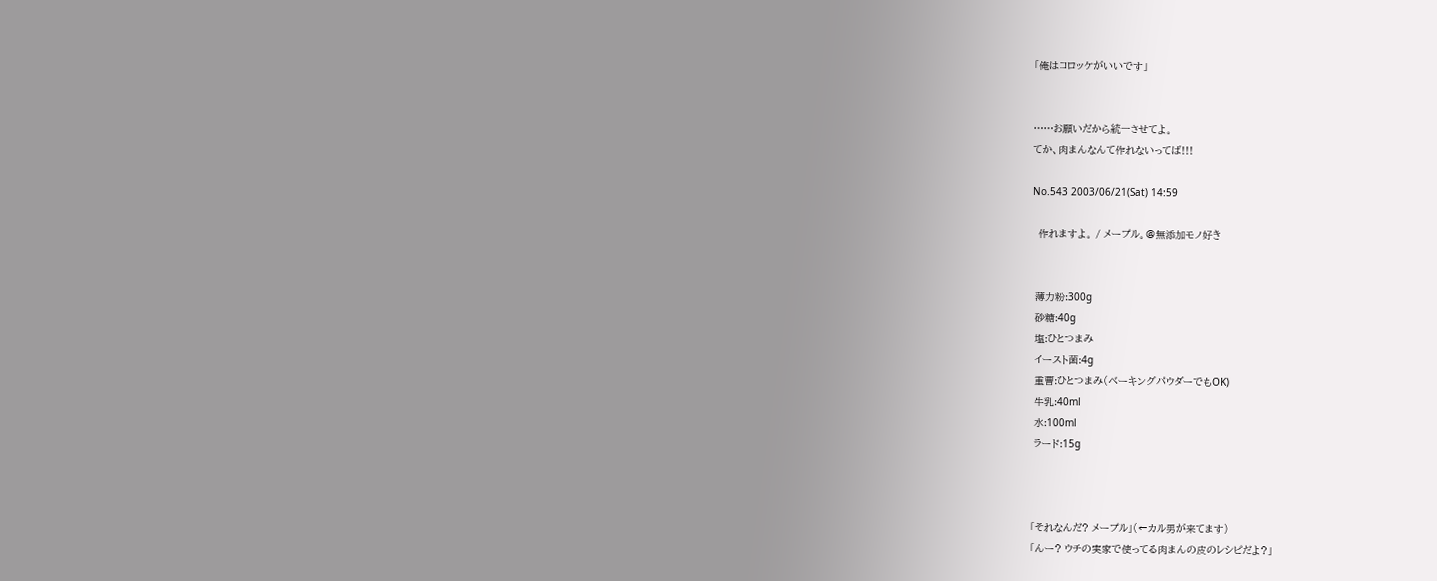「俺はコロッケがいいです」


……お願いだから統一させてよ。
てか、肉まんなんて作れないってば!!!

No.543 2003/06/21(Sat) 14:59

  作れますよ。 / メープル。@無添加モノ好き


 薄力粉:300g
 砂糖:40g
 塩:ひとつまみ
 イースト菌:4g
 重曹:ひとつまみ(ベーキングパウダーでもOK)
 牛乳:40ml
 水:100ml
 ラード:15g



「それなんだ? メープル」(←カル男が来てます)
「んー? ウチの実家で使ってる肉まんの皮のレシピだよ?」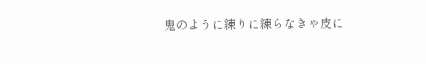鬼のように練りに練らなきゃ皮に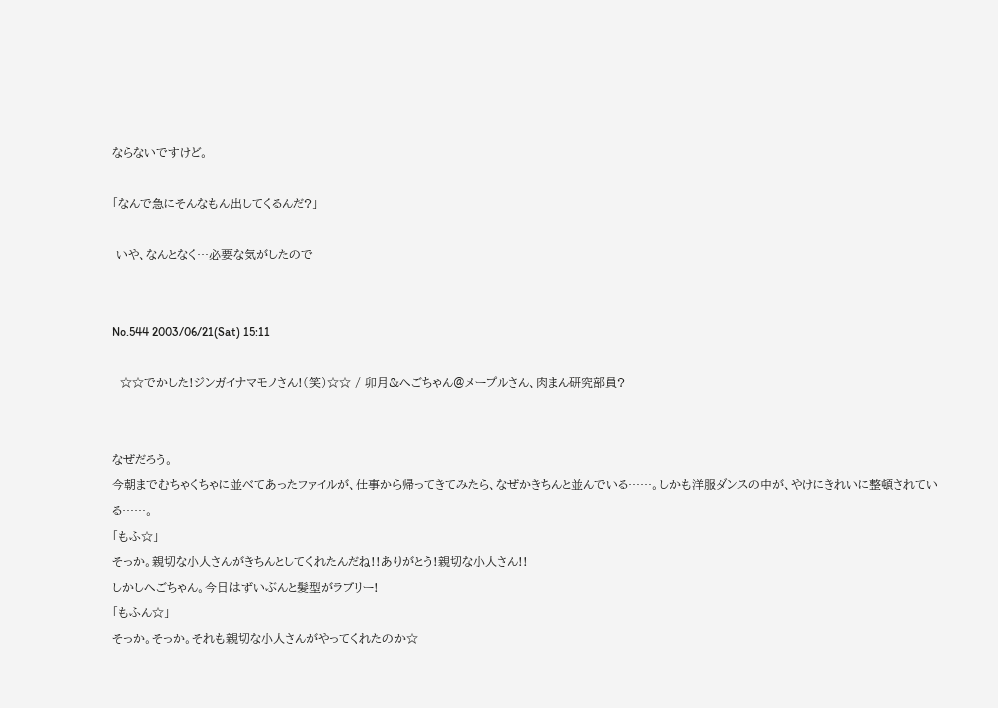ならないですけど。

「なんで急にそんなもん出してくるんだ?」

 いや、なんとなく…必要な気がしたので


No.544 2003/06/21(Sat) 15:11

  ☆☆でかした!ジンガイナマモノさん!(笑)☆☆ / 卯月&へごちゃん@メープルさん、肉まん研究部員?


なぜだろう。
今朝までむちゃくちゃに並べてあったファイルが、仕事から帰ってきてみたら、なぜかきちんと並んでいる……。しかも洋服ダンスの中が、やけにきれいに整頓されている……。
「もふ☆」
そっか。親切な小人さんがきちんとしてくれたんだね!!ありがとう!親切な小人さん!!
しかしへごちゃん。今日はずいぶんと髪型がラブリー!
「もふん☆」
そっか。そっか。それも親切な小人さんがやってくれたのか☆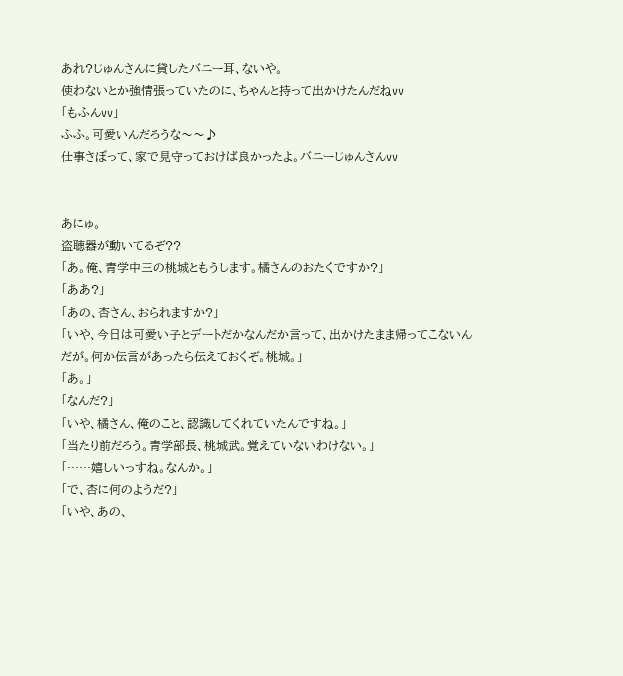あれ?じゅんさんに貸したバニー耳、ないや。
使わないとか強情張っていたのに、ちゃんと持って出かけたんだねvv
「もふんvv」
ふふ。可愛いんだろうな〜〜♪
仕事さぼって、家で見守っておけば良かったよ。バニーじゅんさんvv


あにゅ。
盗聴器が動いてるぞ??
「あ。俺、青学中三の桃城ともうします。橘さんのおたくですか?」
「ああ?」
「あの、杏さん、おられますか?」
「いや、今日は可愛い子とデートだかなんだか言って、出かけたまま帰ってこないんだが。何か伝言があったら伝えておくぞ。桃城。」
「あ。」
「なんだ?」
「いや、橘さん、俺のこと、認識してくれていたんですね。」
「当たり前だろう。青学部長、桃城武。覚えていないわけない。」
「……嬉しいっすね。なんか。」
「で、杏に何のようだ?」
「いや、あの、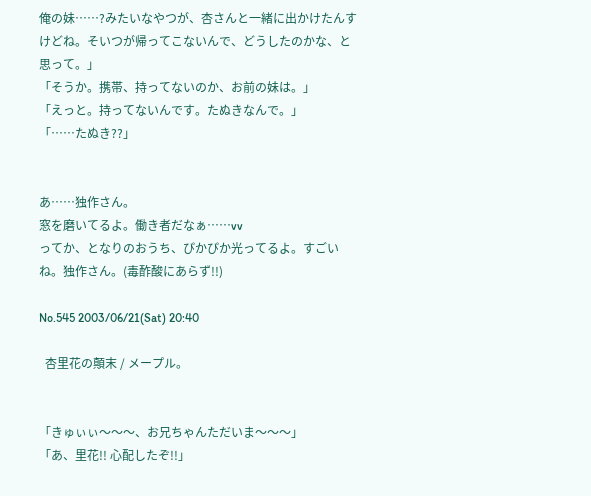俺の妹……?みたいなやつが、杏さんと一緒に出かけたんすけどね。そいつが帰ってこないんで、どうしたのかな、と思って。」
「そうか。携帯、持ってないのか、お前の妹は。」
「えっと。持ってないんです。たぬきなんで。」
「……たぬき??」


あ……独作さん。
窓を磨いてるよ。働き者だなぁ……vv
ってか、となりのおうち、ぴかぴか光ってるよ。すごいね。独作さん。(毒酢酸にあらず!!)

No.545 2003/06/21(Sat) 20:40

  杏里花の顛末 / メープル。


「きゅぃぃ〜〜〜、お兄ちゃんただいま〜〜〜」
「あ、里花!! 心配したぞ!!」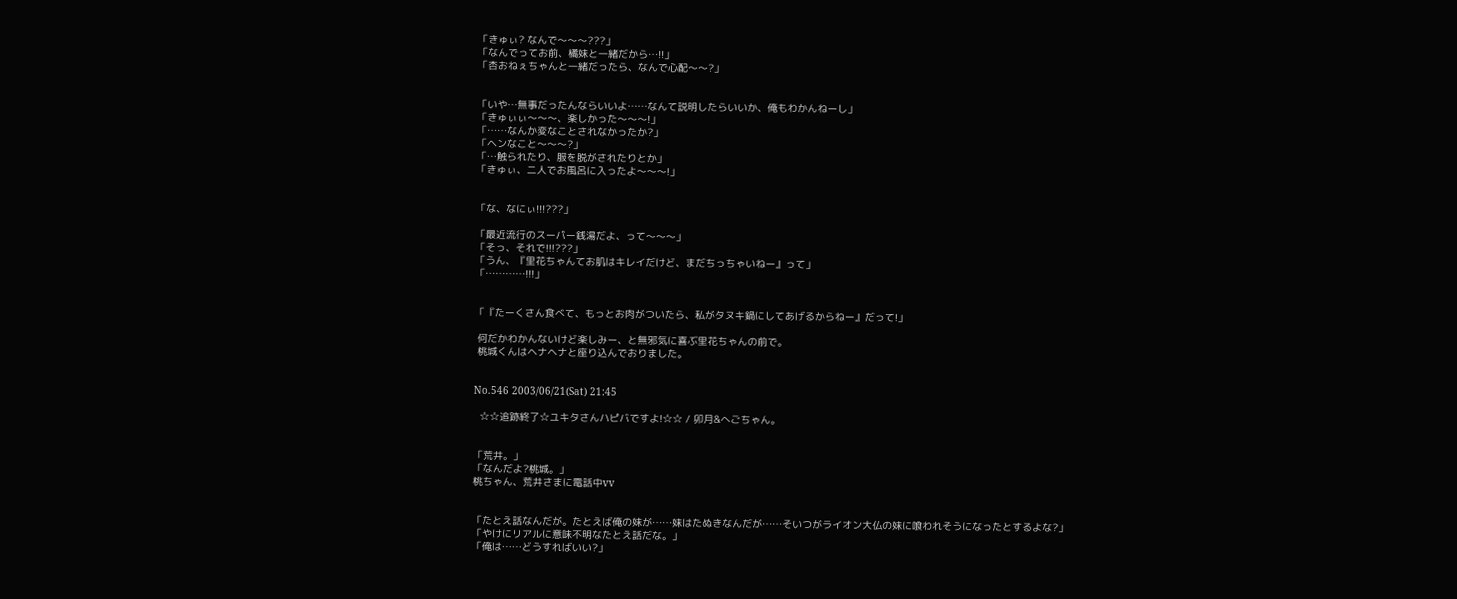「きゅぃ? なんで〜〜〜???」
「なんでってお前、橘妹と一緒だから…!!」
「杏おねぇちゃんと一緒だったら、なんで心配〜〜?」


「いや…無事だったんならいいよ……なんて説明したらいいか、俺もわかんねーし」
「きゅぃぃ〜〜〜、楽しかった〜〜〜!」
「……なんか変なことされなかったか?」
「ヘンなこと〜〜〜?」
「…触られたり、服を脱がされたりとか」
「きゅぃ、二人でお風呂に入ったよ〜〜〜!」


「な、なにぃ!!!???」

「最近流行のスーパー銭湯だよ、って〜〜〜」
「そっ、それで!!!???」
「うん、『里花ちゃんてお肌はキレイだけど、まだちっちゃいねー』って」
「…………!!!」


「『たーくさん食べて、もっとお肉がついたら、私がタヌキ鍋にしてあげるからねー』だって!」

 何だかわかんないけど楽しみー、と無邪気に喜ぶ里花ちゃんの前で。
 桃城くんはヘナヘナと座り込んでおりました。


No.546 2003/06/21(Sat) 21:45

  ☆☆追跡終了☆ユキタさんハピバですよ!☆☆ / 卯月&へごちゃん。


「荒井。」
「なんだよ?桃城。」
桃ちゃん、荒井さまに電話中vv


「たとえ話なんだが。たとえば俺の妹が……妹はたぬきなんだが……そいつがライオン大仏の妹に喰われそうになったとするよな?」
「やけにリアルに意味不明なたとえ話だな。」
「俺は……どうすればいい?」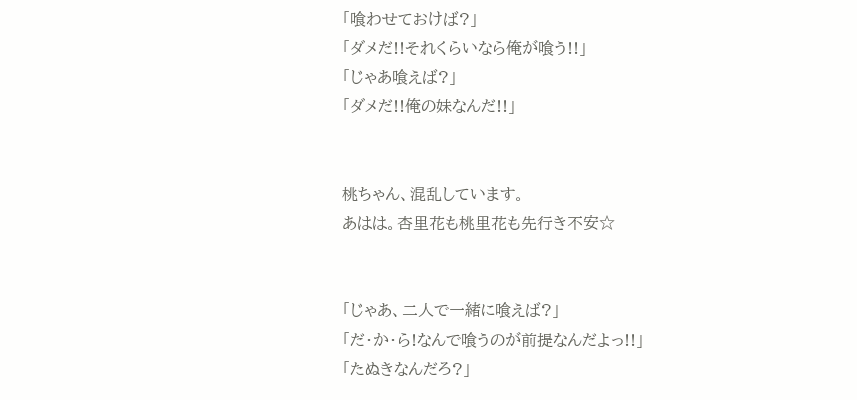「喰わせておけば?」
「ダメだ!!それくらいなら俺が喰う!!」
「じゃあ喰えば?」
「ダメだ!!俺の妹なんだ!!」


桃ちゃん、混乱しています。
あはは。杏里花も桃里花も先行き不安☆


「じゃあ、二人で一緒に喰えば?」
「だ・か・ら!なんで喰うのが前提なんだよっ!!」
「たぬきなんだろ?」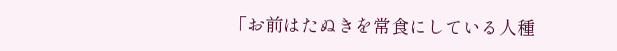「お前はたぬきを常食にしている人種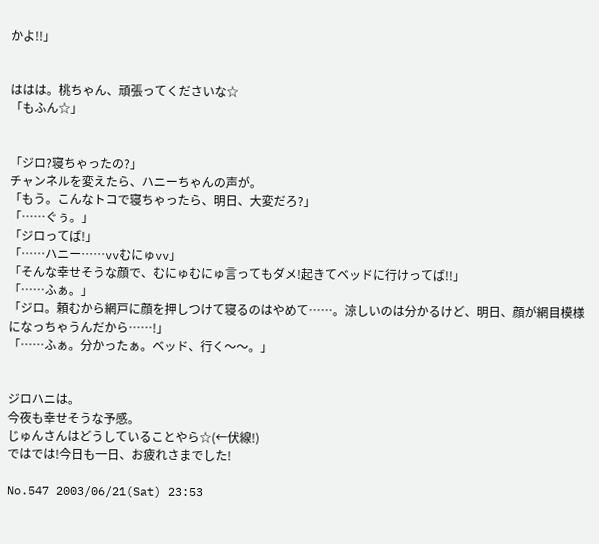かよ!!」


ははは。桃ちゃん、頑張ってくださいな☆
「もふん☆」


「ジロ?寝ちゃったの?」
チャンネルを変えたら、ハニーちゃんの声が。
「もう。こんなトコで寝ちゃったら、明日、大変だろ?」
「……ぐぅ。」
「ジロってば!」
「……ハニー……vvむにゅvv」
「そんな幸せそうな顔で、むにゅむにゅ言ってもダメ!起きてベッドに行けってば!!」
「……ふぁ。」
「ジロ。頼むから網戸に顔を押しつけて寝るのはやめて……。涼しいのは分かるけど、明日、顔が網目模様になっちゃうんだから……!」
「……ふぁ。分かったぁ。ベッド、行く〜〜。」


ジロハニは。
今夜も幸せそうな予感。
じゅんさんはどうしていることやら☆(←伏線!)
ではでは!今日も一日、お疲れさまでした!

No.547 2003/06/21(Sat) 23:53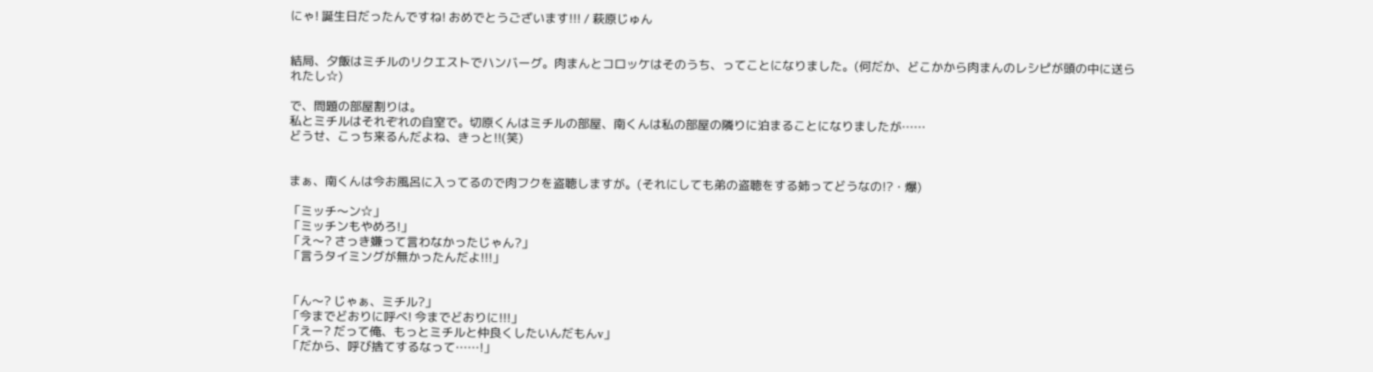にゃ! 誕生日だったんですね! おめでとうございます!!! / 萩原じゅん


結局、夕飯はミチルのリクエストでハンバーグ。肉まんとコロッケはそのうち、ってことになりました。(何だか、どこかから肉まんのレシピが頭の中に送られたし☆)

で、問題の部屋割りは。
私とミチルはそれぞれの自室で。切原くんはミチルの部屋、南くんは私の部屋の隣りに泊まることになりましたが……
どうせ、こっち来るんだよね、きっと!!(笑)


まぁ、南くんは今お風呂に入ってるので肉フクを盗聴しますが。(それにしても弟の盗聴をする姉ってどうなの!?・爆)

「ミッチ〜ン☆」
「ミッチンもやめろ!」
「え〜? さっき嫌って言わなかったじゃん?」
「言うタイミングが無かったんだよ!!!」


「ん〜? じゃぁ、ミチル?」
「今までどおりに呼べ! 今までどおりに!!!」
「えー? だって俺、もっとミチルと仲良くしたいんだもんv」
「だから、呼び捨てするなって……!」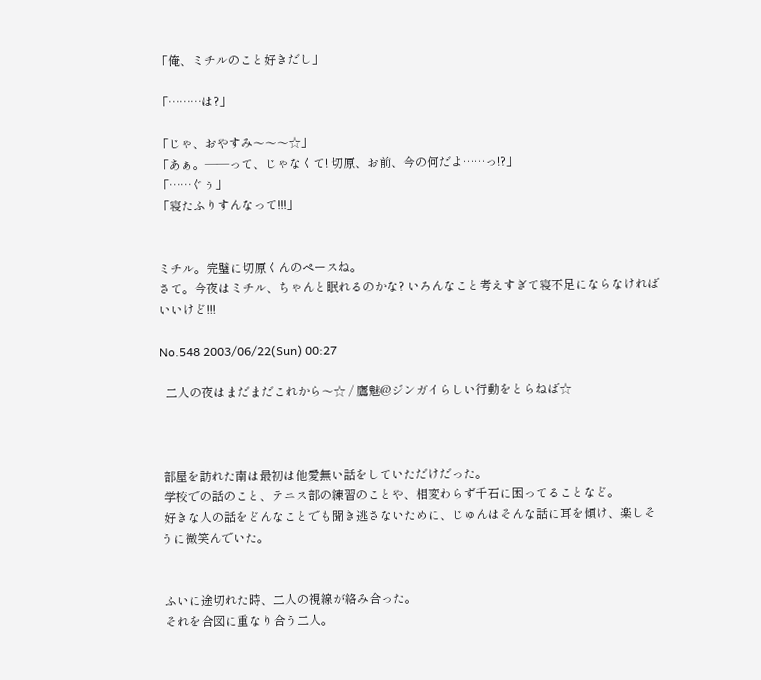「俺、ミチルのこと好きだし」

「………は?」

「じゃ、おやすみ〜〜〜☆」
「あぁ。――って、じゃなくて! 切原、お前、今の何だよ……っ!?」
「……ぐぅ」
「寝たふりすんなって!!!」


ミチル。完璧に切原くんのペースね。
さて。今夜はミチル、ちゃんと眠れるのかな? いろんなこと考えすぎて寝不足にならなければいいけど!!!

No.548 2003/06/22(Sun) 00:27

  二人の夜はまだまだこれから〜☆ / 鷹魅@ジンガイらしい行動をとらねば☆



 部屋を訪れた南は最初は他愛無い話をしていただけだった。
 学校での話のこと、テニス部の練習のことや、相変わらず千石に困ってることなど。
 好きな人の話をどんなことでも聞き逃さないために、じゅんはそんな話に耳を傾け、楽しそうに微笑んでいた。


 ふいに途切れた時、二人の視線が絡み合った。
 それを合図に重なり合う二人。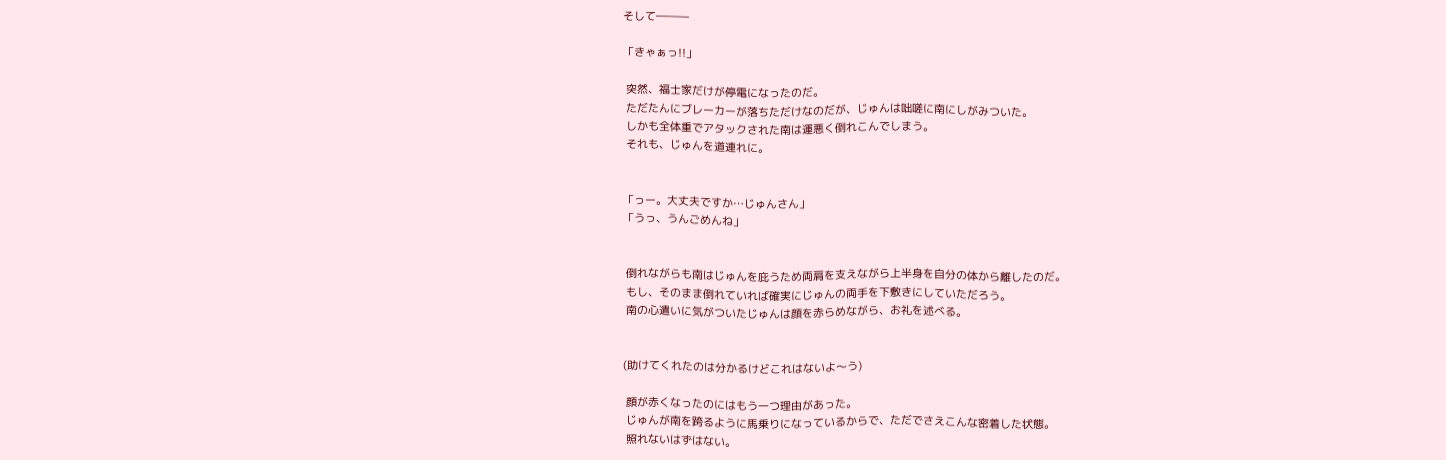そして―――

「きゃぁっ!!」

 突然、福士家だけが停電になったのだ。
 ただたんにブレーカーが落ちただけなのだが、じゅんは咄嗟に南にしがみついた。
 しかも全体重でアタックされた南は運悪く倒れこんでしまう。
 それも、じゅんを道連れに。


「っー。大丈夫ですか…じゅんさん」
「うっ、うんごめんね」


 倒れながらも南はじゅんを庇うため両肩を支えながら上半身を自分の体から離したのだ。
 もし、そのまま倒れていれば確実にじゅんの両手を下敷きにしていただろう。
 南の心遣いに気がついたじゅんは顔を赤らめながら、お礼を述べる。


(助けてくれたのは分かるけどこれはないよ〜う)

 顔が赤くなったのにはもう一つ理由があった。
 じゅんが南を跨るように馬乗りになっているからで、ただでさえこんな密着した状態。
 照れないはずはない。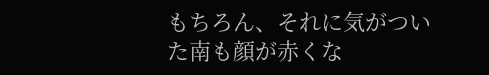もちろん、それに気がついた南も顔が赤くな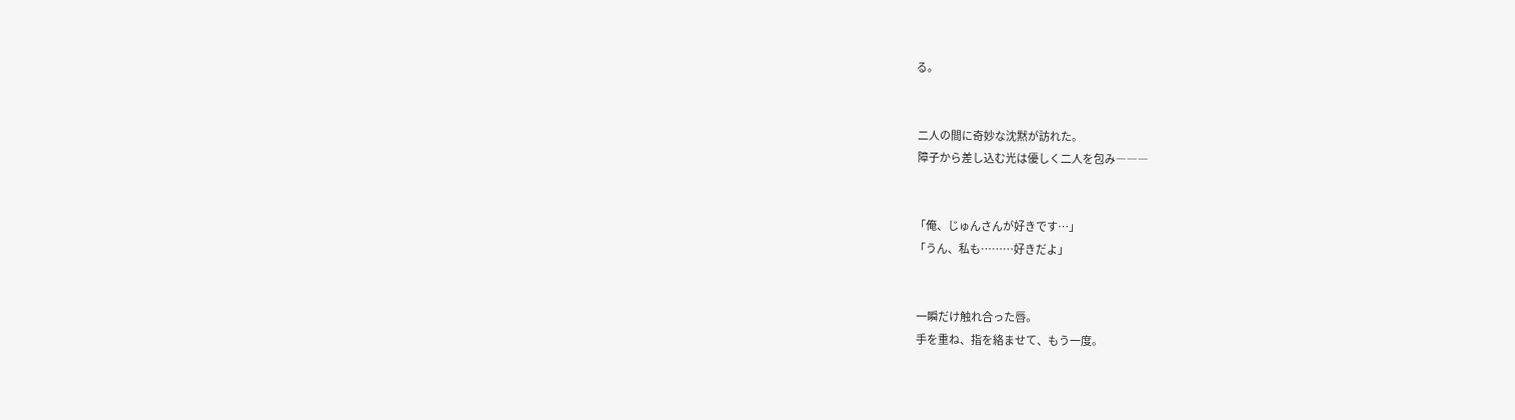る。


 二人の間に奇妙な沈黙が訪れた。
 障子から差し込む光は優しく二人を包み―――


「俺、じゅんさんが好きです…」
「うん、私も………好きだよ」


 一瞬だけ触れ合った唇。
 手を重ね、指を絡ませて、もう一度。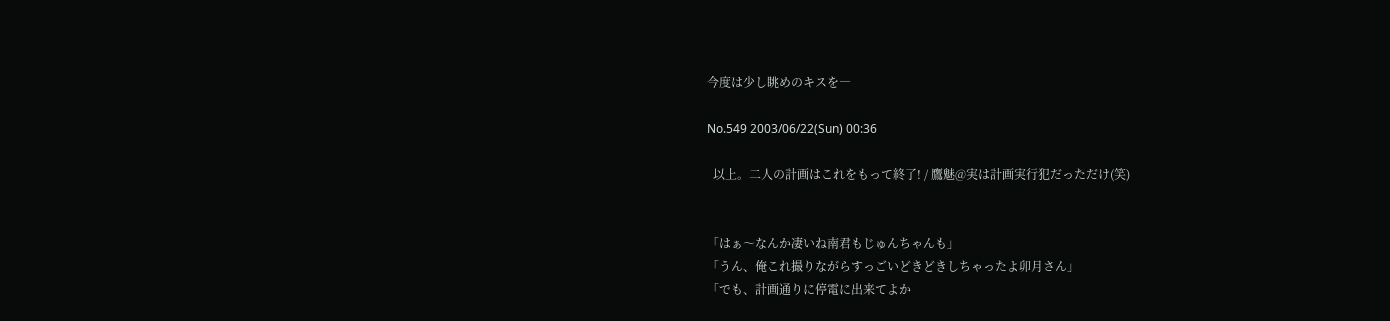今度は少し眺めのキスを―

No.549 2003/06/22(Sun) 00:36

  以上。二人の計画はこれをもって終了! / 鷹魅@実は計画実行犯だっただけ(笑)


「はぁ〜なんか凄いね南君もじゅんちゃんも」
「うん、俺これ撮りながらすっごいどきどきしちゃったよ卯月さん」
「でも、計画通りに停電に出来てよか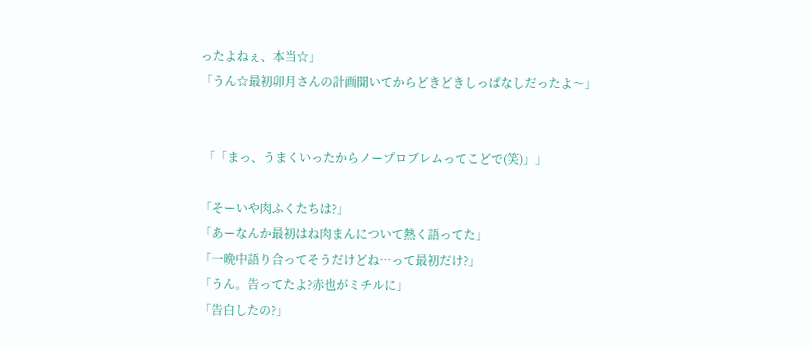ったよねぇ、本当☆」
「うん☆最初卯月さんの計画聞いてからどきどきしっぱなしだったよ〜」


 「「まっ、うまくいったからノープロブレムってこどで(笑)」」

「そーいや肉ふくたちは?」
「あーなんか最初はね肉まんについて熱く語ってた」
「一晩中語り合ってそうだけどね…って最初だけ?」
「うん。告ってたよ?赤也がミチルに」
「告白したの?」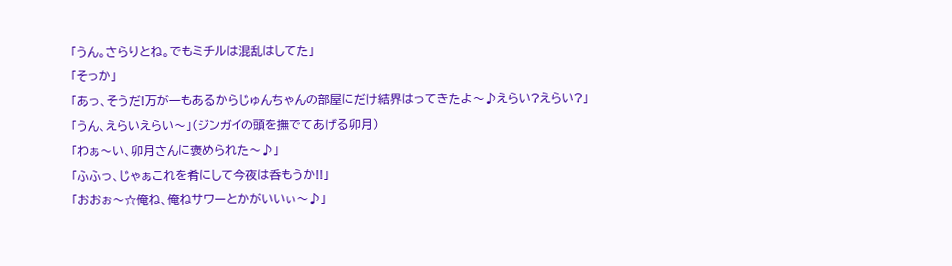「うん。さらりとね。でもミチルは混乱はしてた」
「そっか」
「あっ、そうだ!万が一もあるからじゅんちゃんの部屋にだけ結界はってきたよ〜♪えらい?えらい?」
「うん、えらいえらい〜」(ジンガイの頭を撫でてあげる卯月)
「わぁ〜い、卯月さんに褒められた〜♪」
「ふふっ、じゃぁこれを肴にして今夜は呑もうか!!」
「おおぉ〜☆俺ね、俺ねサワーとかがいいぃ〜♪」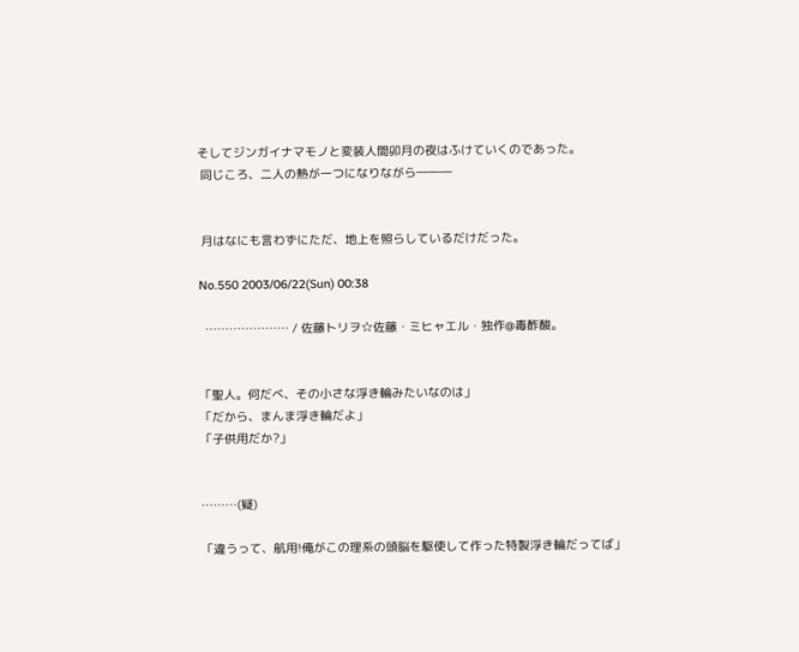そしてジンガイナマモノと変装人間卯月の夜はふけていくのであった。
 同じころ、二人の熱が一つになりながら―――


 月はなにも言わずにただ、地上を照らしているだけだった。

No.550 2003/06/22(Sun) 00:38

  ………………… / 佐藤トリヲ☆佐藤・ミヒャエル・独作@毒酢酸。


「聖人。何だべ、その小さな浮き輪みたいなのは」
「だから、まんま浮き輪だよ」
「子供用だか?」


………(疑)

「違うって、航用!俺がこの理系の頭脳を駆使して作った特製浮き輪だってば」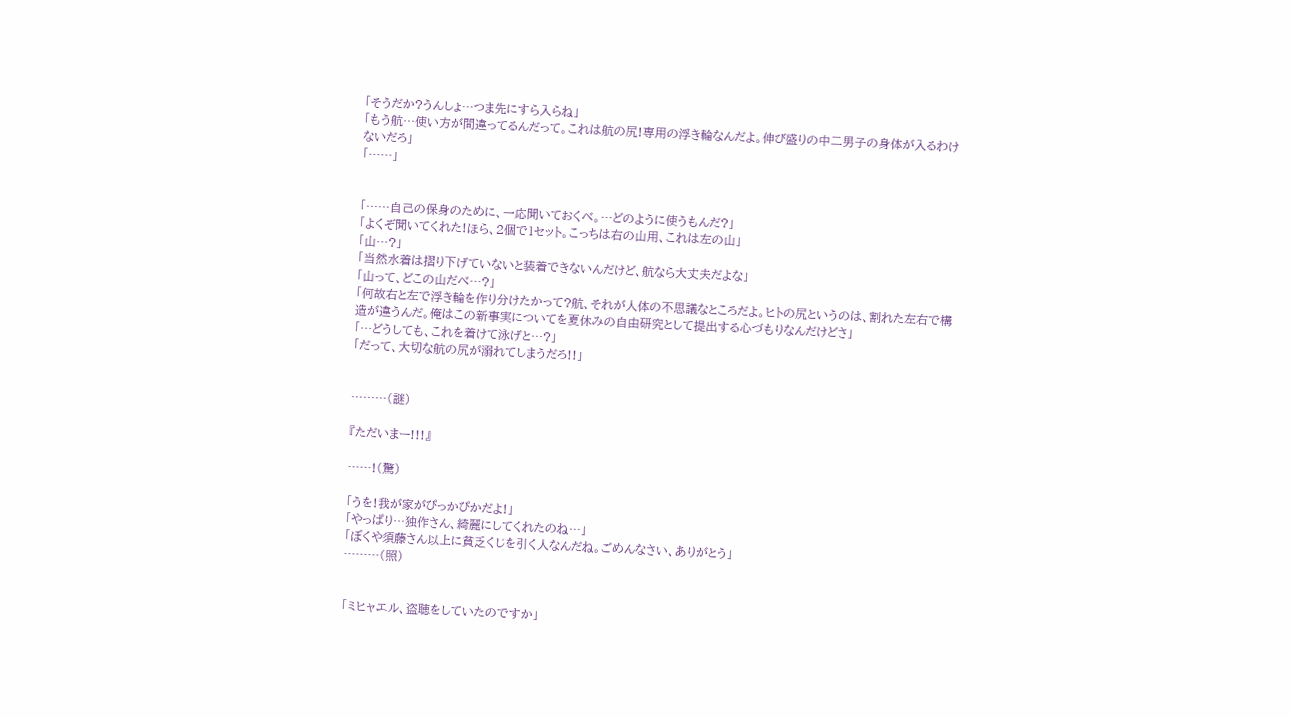「そうだか?うんしょ…つま先にすら入らね」
「もう航…使い方が間違ってるんだって。これは航の尻!専用の浮き輪なんだよ。伸び盛りの中二男子の身体が入るわけないだろ」
「……」


「……自己の保身のために、一応聞いておくべ。…どのように使うもんだ?」
「よくぞ聞いてくれた!ほら、2個で1セット。こっちは右の山用、これは左の山」
「山…?」
「当然水着は摺り下げていないと装着できないんだけど、航なら大丈夫だよな」
「山って、どこの山だべ…?」
「何故右と左で浮き輪を作り分けたかって?航、それが人体の不思議なところだよ。ヒトの尻というのは、割れた左右で構造が違うんだ。俺はこの新事実についてを夏休みの自由研究として提出する心づもりなんだけどさ」
「…どうしても、これを着けて泳げと…?」
「だって、大切な航の尻が溺れてしまうだろ!!」


………(謎)

『ただいまー!!!』

……!(驚)

「うを!我が家がぴっかぴかだよ!」
「やっぱり…独作さん、綺麗にしてくれたのね…」
「ぼくや須藤さん以上に貧乏くじを引く人なんだね。ごめんなさい、ありがとう」
………(照)


「ミヒャエル、盗聴をしていたのですか」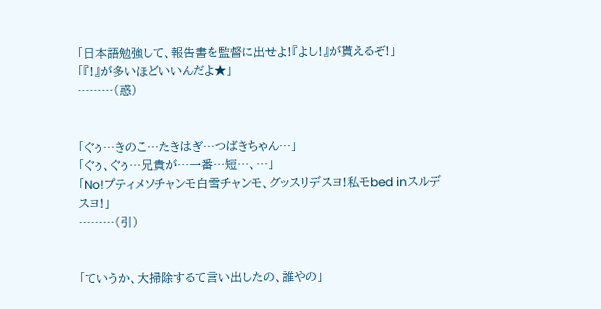「日本語勉強して、報告書を監督に出せよ!『よし!』が貰えるぞ!」
「『!』が多いほどいいんだよ★」
………(惑)


「ぐぅ…きのこ…たきはぎ…つばきちゃん…」
「ぐぅ、ぐぅ…兄貴が…一番…短…、…」
「No!プティメソチャンモ白雪チャンモ、グッスリデスヨ!私モbed inスルデスヨ!」
………(引)


「ていうか、大掃除するて言い出したの、誰やの」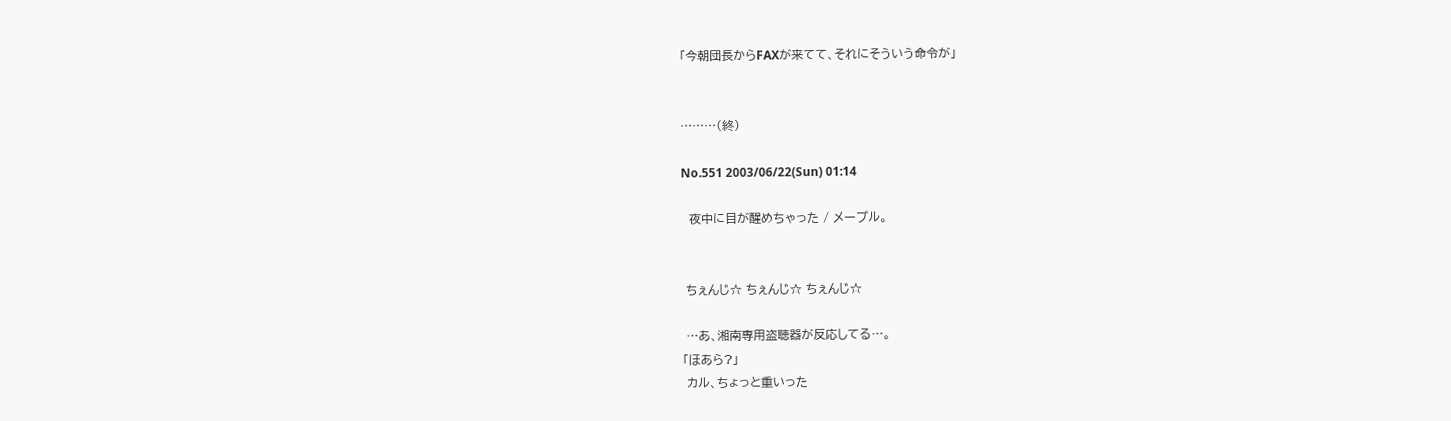「今朝団長からFAXが来てて、それにそういう命令が」


………(終)

No.551 2003/06/22(Sun) 01:14

  夜中に目が醒めちゃった / メープル。


 ちぇんじ☆ ちぇんじ☆ ちぇんじ☆

 …あ、湘南専用盗聴器が反応してる…。
「ほあら?」
 カル、ちょっと重いった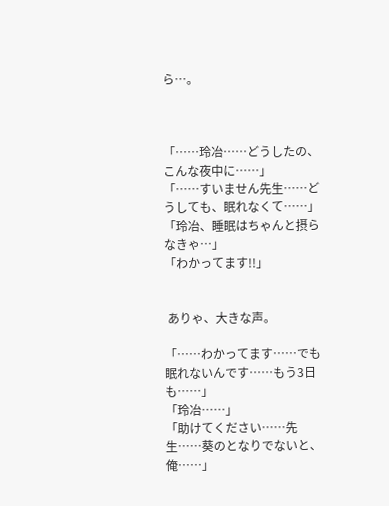ら…。



「……玲冶……どうしたの、こんな夜中に……」
「……すいません先生……どうしても、眠れなくて……」
「玲冶、睡眠はちゃんと摂らなきゃ…」
「わかってます!!」


 ありゃ、大きな声。

「……わかってます……でも眠れないんです……もう3日も……」
「玲冶……」
「助けてください……先生……葵のとなりでないと、俺……」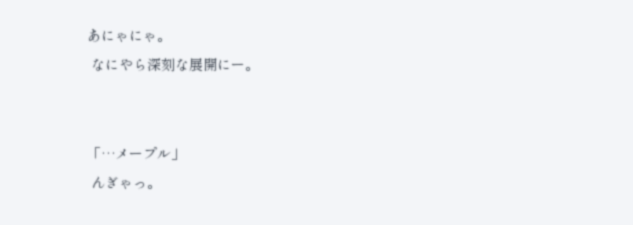あにゃにゃ。
 なにやら深刻な展開にー。


「…メープル」
 んぎゃっ。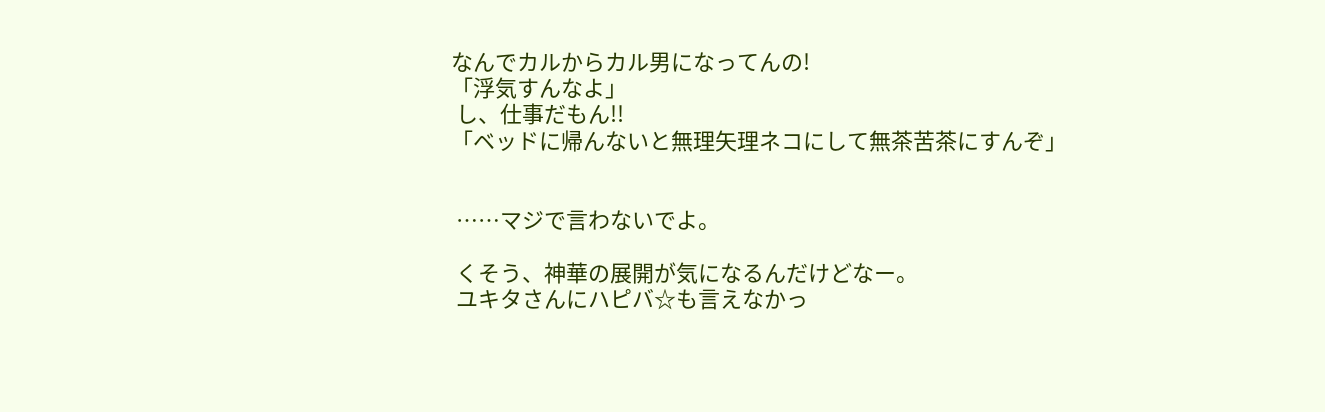なんでカルからカル男になってんの!
「浮気すんなよ」
 し、仕事だもん!!
「ベッドに帰んないと無理矢理ネコにして無茶苦茶にすんぞ」


 ……マジで言わないでよ。

 くそう、神華の展開が気になるんだけどなー。
 ユキタさんにハピバ☆も言えなかっ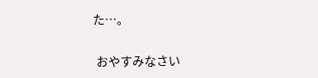た…。


 おやすみなさい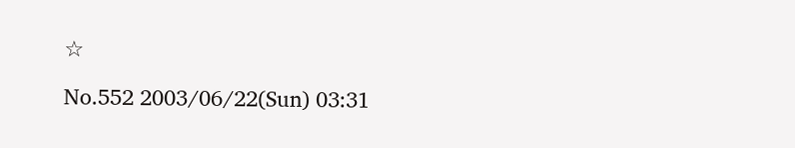☆

No.552 2003/06/22(Sun) 03:31